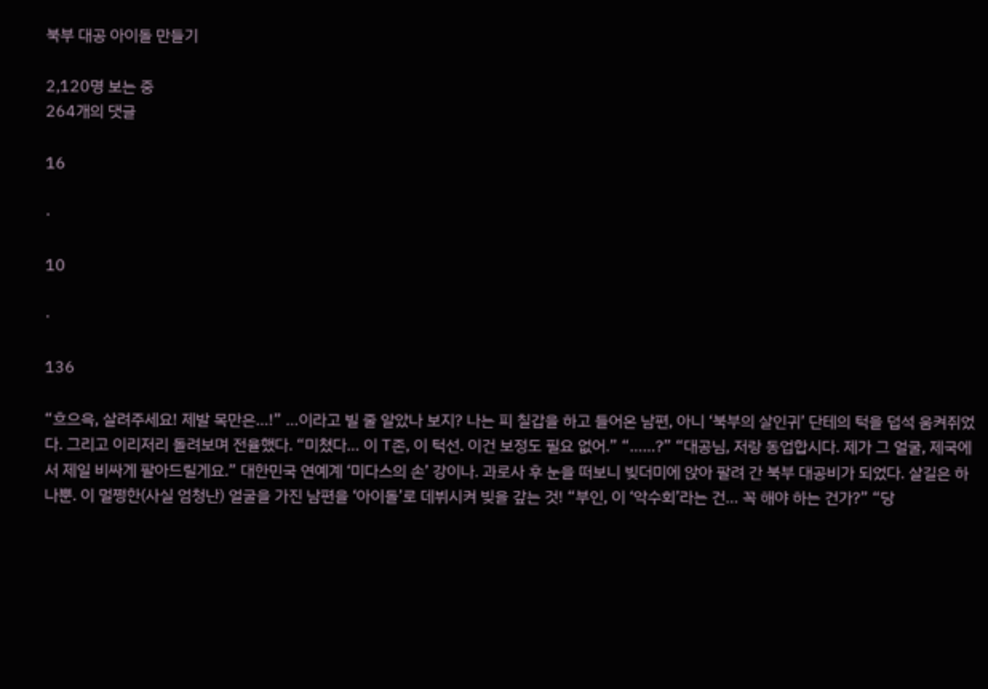북부 대공 아이돌 만들기

2,120명 보는 중
264개의 댓글

16

·

10

·

136

“흐으윽, 살려주세요! 제발 목만은…!” …이라고 빌 줄 알았나 보지? 나는 피 칠갑을 하고 들어온 남편, 아니 ‘북부의 살인귀’ 단테의 턱을 덥석 움켜쥐었다. 그리고 이리저리 돌려보며 전율했다. “미쳤다… 이 T존, 이 턱선. 이건 보정도 필요 없어.” “……?” “대공님, 저랑 동업합시다. 제가 그 얼굴, 제국에서 제일 비싸게 팔아드릴게요.” 대한민국 연예계 ‘미다스의 손’ 강이나. 과로사 후 눈을 떠보니 빚더미에 앉아 팔려 간 북부 대공비가 되었다. 살길은 하나뿐. 이 멀쩡한(사실 엄청난) 얼굴을 가진 남편을 ‘아이돌’로 데뷔시켜 빚을 갚는 것! “부인, 이 ‘악수회’라는 건… 꼭 해야 하는 건가?” “당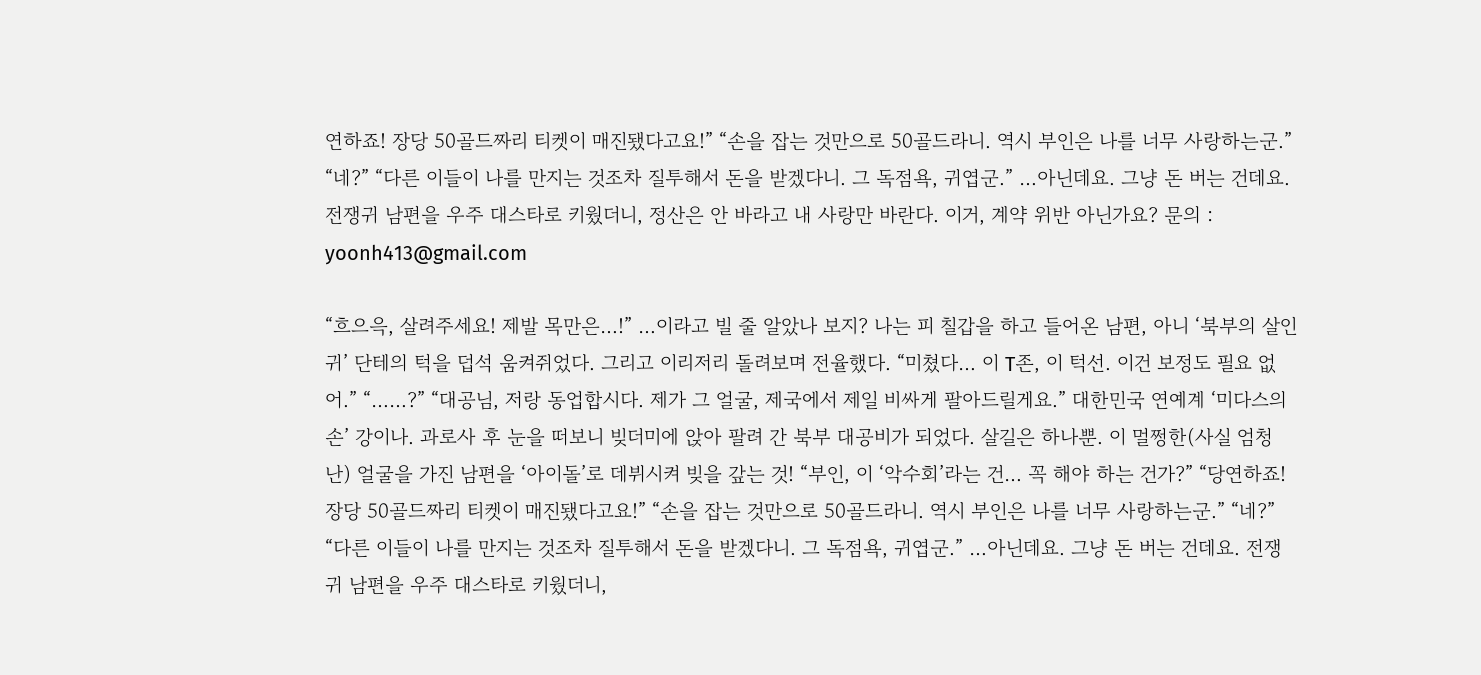연하죠! 장당 50골드짜리 티켓이 매진됐다고요!” “손을 잡는 것만으로 50골드라니. 역시 부인은 나를 너무 사랑하는군.” “네?” “다른 이들이 나를 만지는 것조차 질투해서 돈을 받겠다니. 그 독점욕, 귀엽군.” …아닌데요. 그냥 돈 버는 건데요. 전쟁귀 남편을 우주 대스타로 키웠더니, 정산은 안 바라고 내 사랑만 바란다. 이거, 계약 위반 아닌가요? 문의 : yoonh413@gmail.com

“흐으윽, 살려주세요! 제발 목만은…!” …이라고 빌 줄 알았나 보지? 나는 피 칠갑을 하고 들어온 남편, 아니 ‘북부의 살인귀’ 단테의 턱을 덥석 움켜쥐었다. 그리고 이리저리 돌려보며 전율했다. “미쳤다… 이 T존, 이 턱선. 이건 보정도 필요 없어.” “……?” “대공님, 저랑 동업합시다. 제가 그 얼굴, 제국에서 제일 비싸게 팔아드릴게요.” 대한민국 연예계 ‘미다스의 손’ 강이나. 과로사 후 눈을 떠보니 빚더미에 앉아 팔려 간 북부 대공비가 되었다. 살길은 하나뿐. 이 멀쩡한(사실 엄청난) 얼굴을 가진 남편을 ‘아이돌’로 데뷔시켜 빚을 갚는 것! “부인, 이 ‘악수회’라는 건… 꼭 해야 하는 건가?” “당연하죠! 장당 50골드짜리 티켓이 매진됐다고요!” “손을 잡는 것만으로 50골드라니. 역시 부인은 나를 너무 사랑하는군.” “네?” “다른 이들이 나를 만지는 것조차 질투해서 돈을 받겠다니. 그 독점욕, 귀엽군.” …아닌데요. 그냥 돈 버는 건데요. 전쟁귀 남편을 우주 대스타로 키웠더니,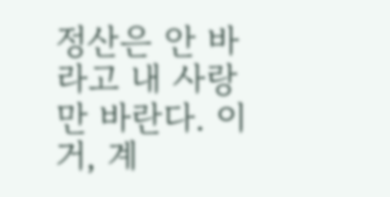정산은 안 바라고 내 사랑만 바란다. 이거, 계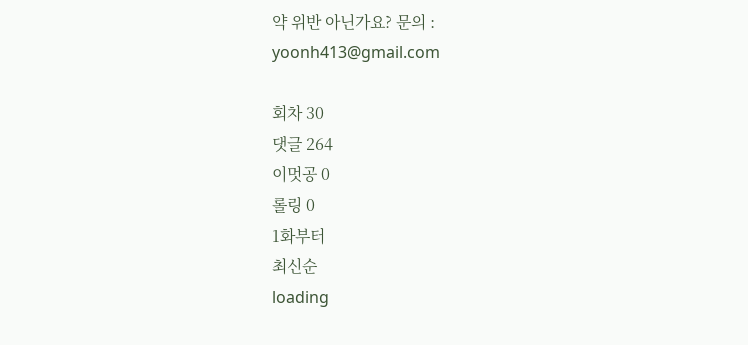약 위반 아닌가요? 문의 : yoonh413@gmail.com

회차 30
댓글 264
이멋공 0
롤링 0
1화부터
최신순
loading